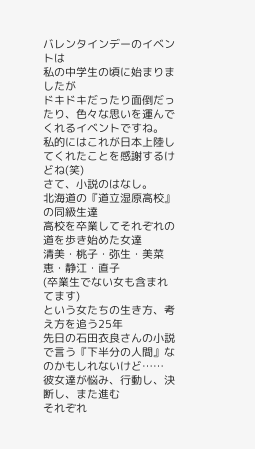バレンタインデーのイベントは
私の中学生の頃に始まりましたが
ドキドキだったり面倒だったり、色々な思いを運んでくれるイベントですね。
私的にはこれが日本上陸してくれたことを感謝するけどね(笑)
さて、小説のはなし。
北海道の『道立湿原高校』の同級生達
高校を卒業してそれぞれの道を歩き始めた女達
清美・桃子・弥生・美菜恵・静江・直子
(卒業生でない女も含まれてます)
という女たちの生き方、考え方を追う25年
先日の石田衣良さんの小説で言う『下半分の人間』なのかもしれないけど……
彼女達が悩み、行動し、決断し、また進む
それぞれ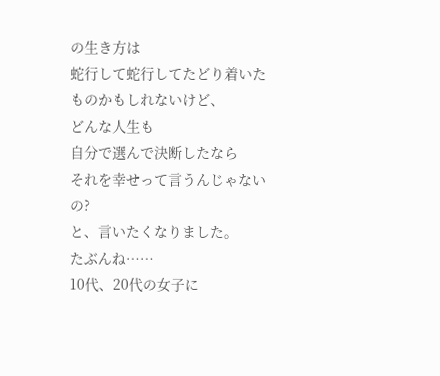の生き方は
蛇行して蛇行してたどり着いたものかもしれないけど、
どんな人生も
自分で選んで決断したなら
それを幸せって言うんじゃないの?
と、言いたくなりました。
たぶんね……
10代、20代の女子に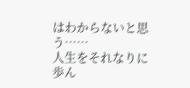はわからないと思う……
人生をそれなりに歩ん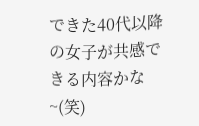できた40代以降の女子が共感できる内容かな~(笑)